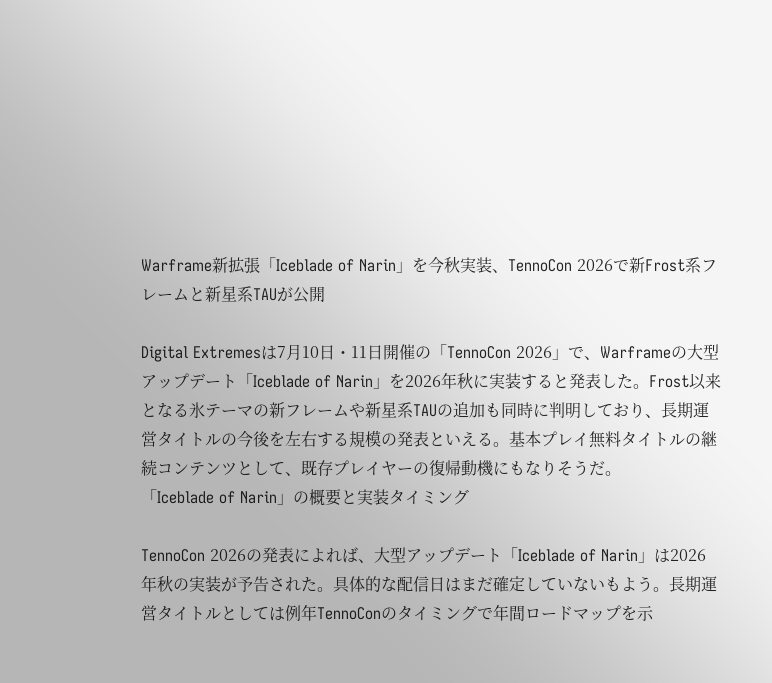Warframe新拡張「Iceblade of Narin」を今秋実装、TennoCon 2026で新Frost系フレームと新星系TAUが公開

Digital Extremesは7月10日・11日開催の「TennoCon 2026」で、Warframeの大型アップデート「Iceblade of Narin」を2026年秋に実装すると発表した。Frost以来となる氷テーマの新フレームや新星系TAUの追加も同時に判明しており、長期運営タイトルの今後を左右する規模の発表といえる。基本プレイ無料タイトルの継続コンテンツとして、既存プレイヤーの復帰動機にもなりそうだ。
「Iceblade of Narin」の概要と実装タイミング

TennoCon 2026の発表によれば、大型アップデート「Iceblade of Narin」は2026年秋の実装が予告された。具体的な配信日はまだ確定していないもよう。長期運営タイトルとしては例年TennoConのタイミングで年間ロードマップを示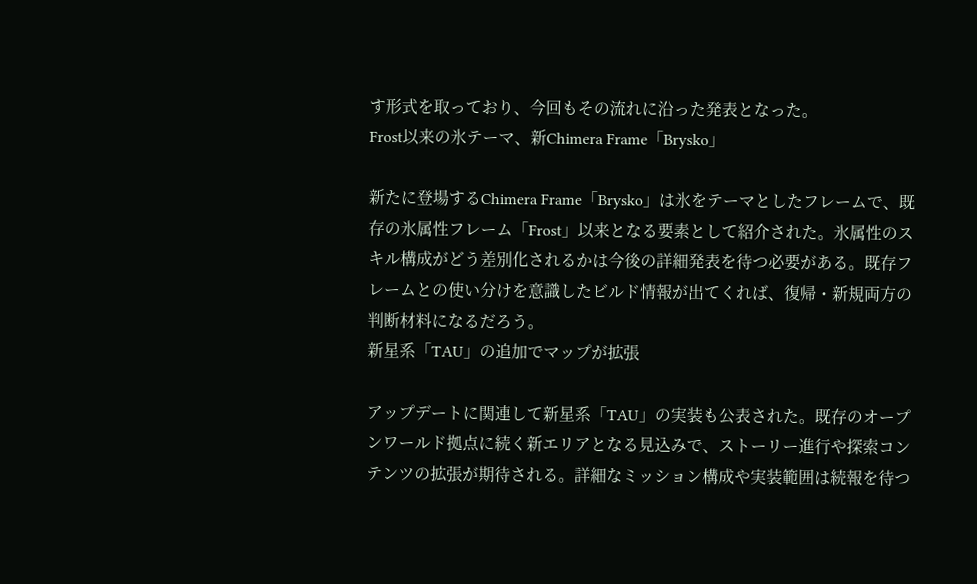す形式を取っており、今回もその流れに沿った発表となった。
Frost以来の氷テーマ、新Chimera Frame「Brysko」

新たに登場するChimera Frame「Brysko」は氷をテーマとしたフレームで、既存の氷属性フレーム「Frost」以来となる要素として紹介された。氷属性のスキル構成がどう差別化されるかは今後の詳細発表を待つ必要がある。既存フレームとの使い分けを意識したビルド情報が出てくれば、復帰・新規両方の判断材料になるだろう。
新星系「TAU」の追加でマップが拡張

アップデートに関連して新星系「TAU」の実装も公表された。既存のオープンワールド拠点に続く新エリアとなる見込みで、ストーリー進行や探索コンテンツの拡張が期待される。詳細なミッション構成や実装範囲は続報を待つ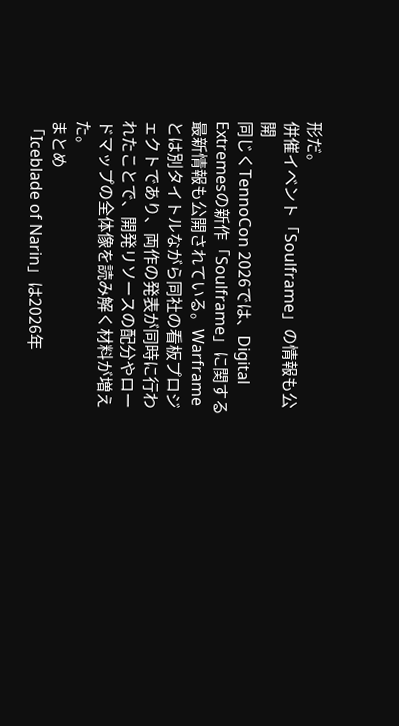形だ。
併催イベント「Soulframe」の情報も公開
同じくTennoCon 2026では、Digital Extremesの新作「Soulframe」に関する最新情報も公開されている。Warframeとは別タイトルながら同社の看板プロジェクトであり、両作の発表が同時に行われたことで、開発リソースの配分やロードマップの全体像を読み解く材料が増えた。
まとめ
「Iceblade of Narin」は2026年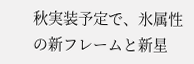秋実装予定で、氷属性の新フレームと新星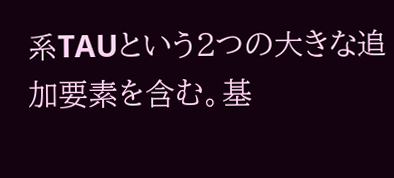系TAUという2つの大きな追加要素を含む。基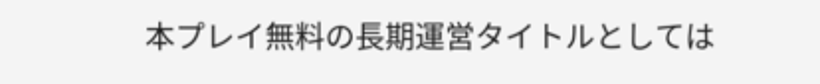本プレイ無料の長期運営タイトルとしては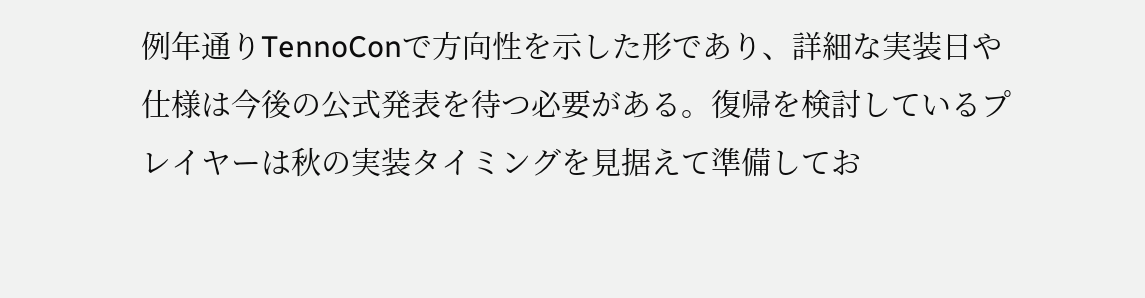例年通りTennoConで方向性を示した形であり、詳細な実装日や仕様は今後の公式発表を待つ必要がある。復帰を検討しているプレイヤーは秋の実装タイミングを見据えて準備してお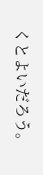くとよいだろう。